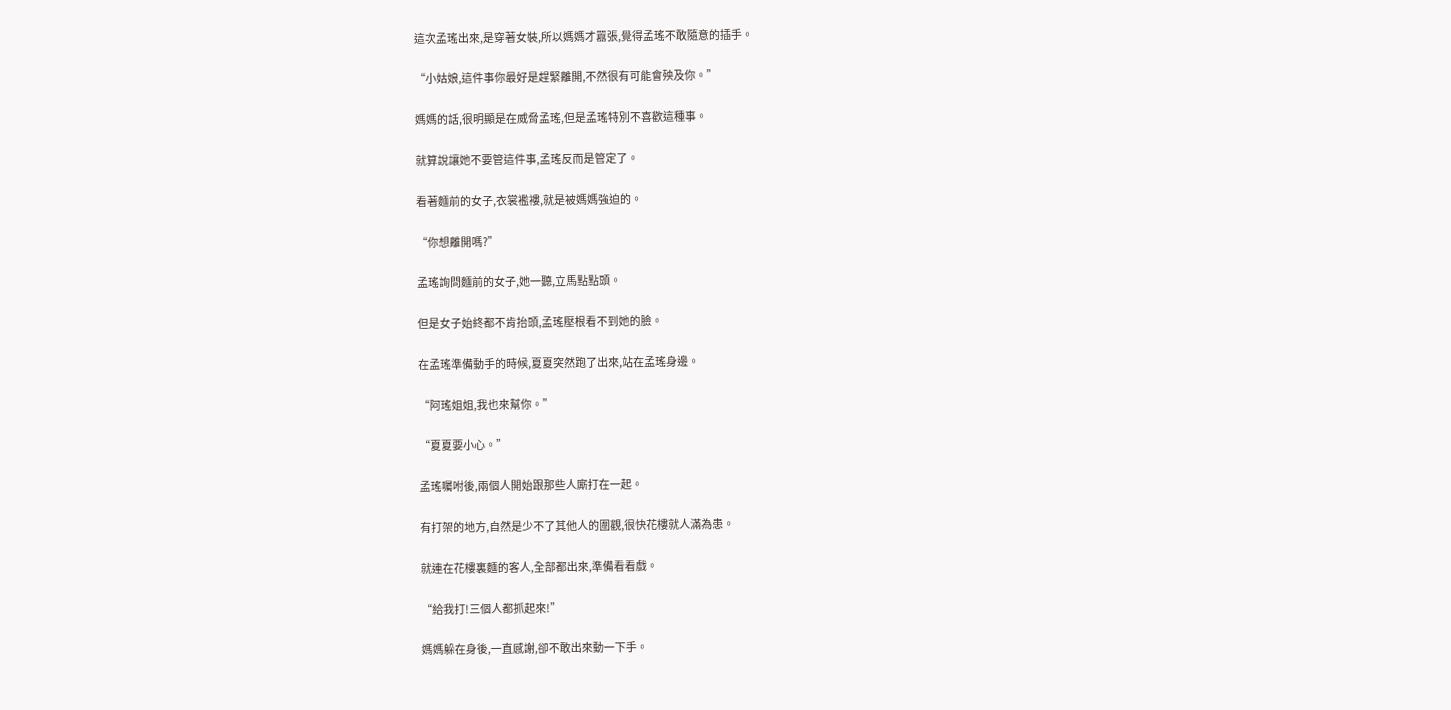這次孟瑤出來,是穿著女裝,所以媽媽才囂張,覺得孟瑤不敢隨意的插手。

“小姑娘,這件事你最好是趕緊離開,不然很有可能會殃及你。”

媽媽的話,很明顯是在威脅孟瑤,但是孟瑤特別不喜歡這種事。

就算說讓她不要管這件事,孟瑤反而是管定了。

看著麵前的女子,衣裳襤褸,就是被媽媽強迫的。

“你想離開嗎?”

孟瑤詢問麵前的女子,她一聽,立馬點點頭。

但是女子始終都不肯抬頭,孟瑤壓根看不到她的臉。

在孟瑤準備動手的時候,夏夏突然跑了出來,站在孟瑤身邊。

“阿瑤姐姐,我也來幫你。”

“夏夏要小心。”

孟瑤囑咐後,兩個人開始跟那些人廝打在一起。

有打架的地方,自然是少不了其他人的圍觀,很快花樓就人滿為患。

就連在花樓裏麵的客人,全部都出來,準備看看戲。

“給我打!三個人都抓起來!”

媽媽躲在身後,一直感謝,卻不敢出來動一下手。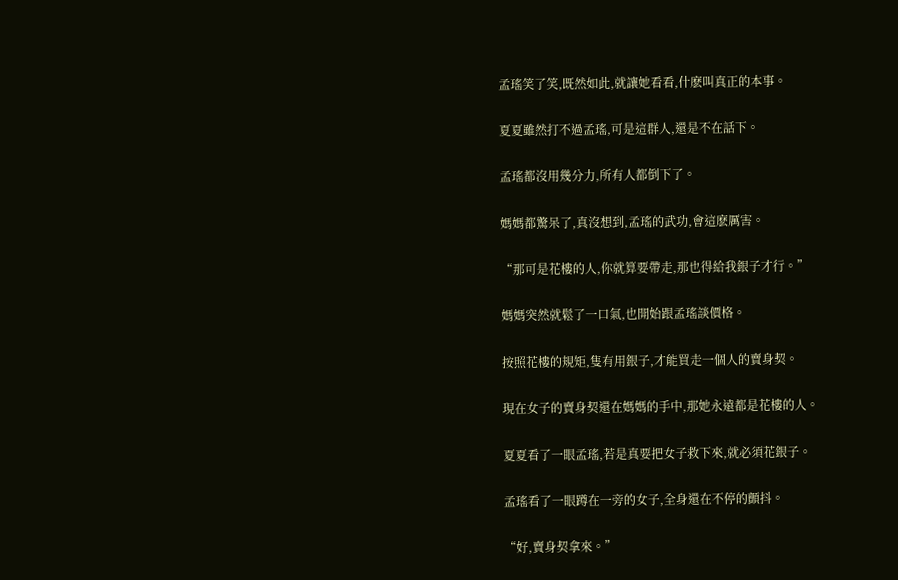孟瑤笑了笑,既然如此,就讓她看看,什麽叫真正的本事。

夏夏雖然打不過孟瑤,可是這群人,還是不在話下。

孟瑤都沒用幾分力,所有人都倒下了。

媽媽都驚呆了,真沒想到,孟瑤的武功,會這麽厲害。

“那可是花樓的人,你就算要帶走,那也得給我銀子才行。”

媽媽突然就鬆了一口氣,也開始跟孟瑤談價格。

按照花樓的規矩,隻有用銀子,才能買走一個人的賣身契。

現在女子的賣身契還在媽媽的手中,那她永遠都是花樓的人。

夏夏看了一眼孟瑤,若是真要把女子救下來,就必須花銀子。

孟瑤看了一眼蹲在一旁的女子,全身還在不停的顫抖。

“好,賣身契拿來。”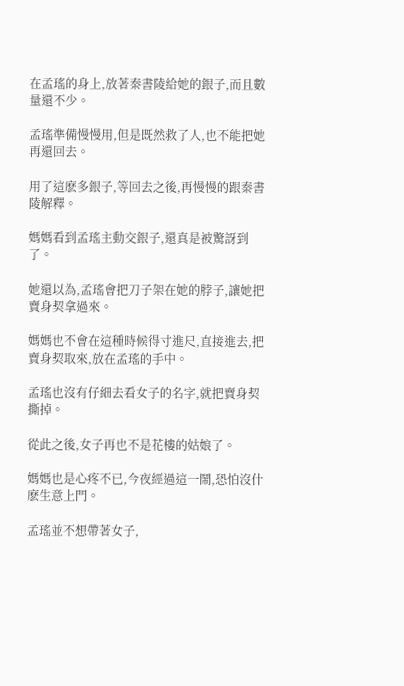在孟瑤的身上,放著秦書陵給她的銀子,而且數量還不少。

孟瑤準備慢慢用,但是既然救了人,也不能把她再還回去。

用了這麽多銀子,等回去之後,再慢慢的跟秦書陵解釋。

媽媽看到孟瑤主動交銀子,還真是被驚訝到了。

她還以為,孟瑤會把刀子架在她的脖子,讓她把賣身契拿過來。

媽媽也不會在這種時候得寸進尺,直接進去,把賣身契取來,放在孟瑤的手中。

孟瑤也沒有仔細去看女子的名字,就把賣身契撕掉。

從此之後,女子再也不是花樓的姑娘了。

媽媽也是心疼不已,今夜經過這一鬧,恐怕沒什麽生意上門。

孟瑤並不想帶著女子,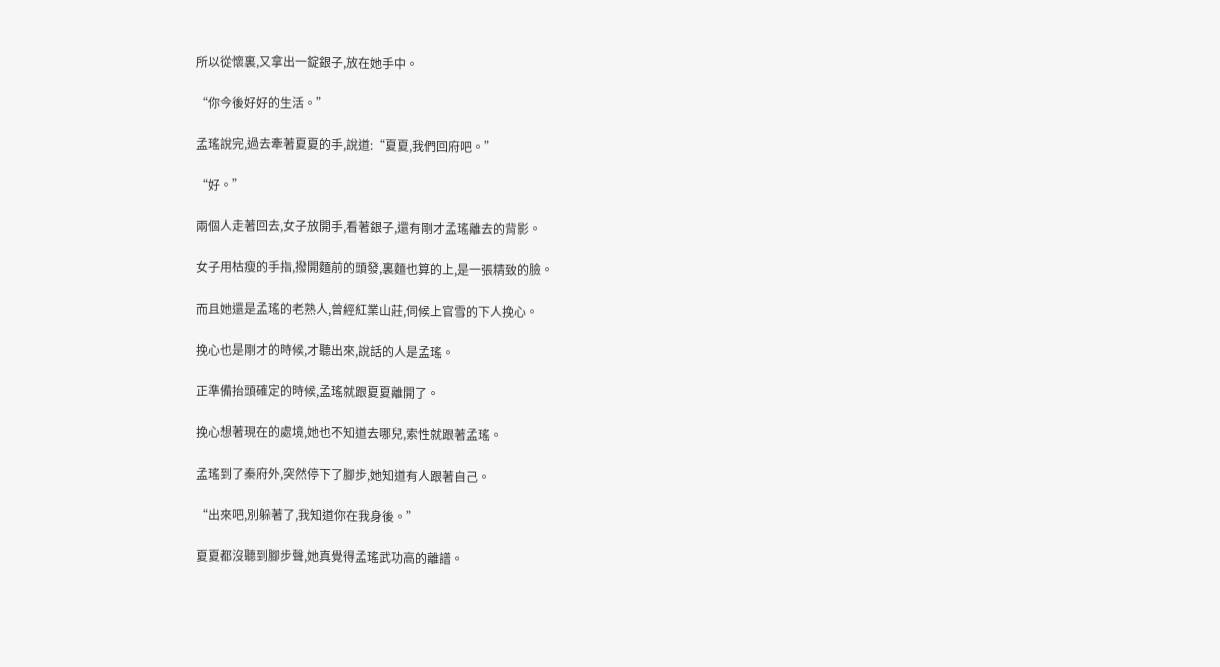所以從懷裏,又拿出一錠銀子,放在她手中。

“你今後好好的生活。”

孟瑤說完,過去牽著夏夏的手,說道:“夏夏,我們回府吧。”

“好。”

兩個人走著回去,女子放開手,看著銀子,還有剛才孟瑤離去的背影。

女子用枯瘦的手指,撥開麵前的頭發,裏麵也算的上,是一張精致的臉。

而且她還是孟瑤的老熟人,曾經紅業山莊,伺候上官雪的下人挽心。

挽心也是剛才的時候,才聽出來,說話的人是孟瑤。

正準備抬頭確定的時候,孟瑤就跟夏夏離開了。

挽心想著現在的處境,她也不知道去哪兒,索性就跟著孟瑤。

孟瑤到了秦府外,突然停下了腳步,她知道有人跟著自己。

“出來吧,別躲著了,我知道你在我身後。”

夏夏都沒聽到腳步聲,她真覺得孟瑤武功高的離譜。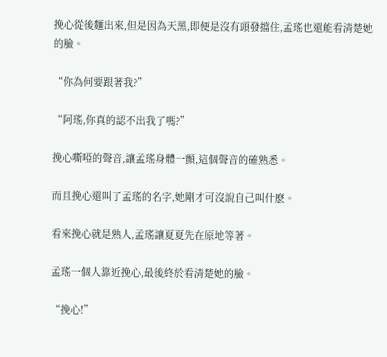挽心從後麵出來,但是因為天黑,即便是沒有頭發擋住,孟瑤也還能看清楚她的臉。

“你為何要跟著我?”

“阿瑤,你真的認不出我了嗎?”

挽心嘶啞的聲音,讓孟瑤身體一顫,這個聲音的確熟悉。

而且挽心還叫了孟瑤的名字,她剛才可沒說自己叫什麽。

看來挽心就是熟人,孟瑤讓夏夏先在原地等著。

孟瑤一個人靠近挽心,最後終於看清楚她的臉。

“挽心!”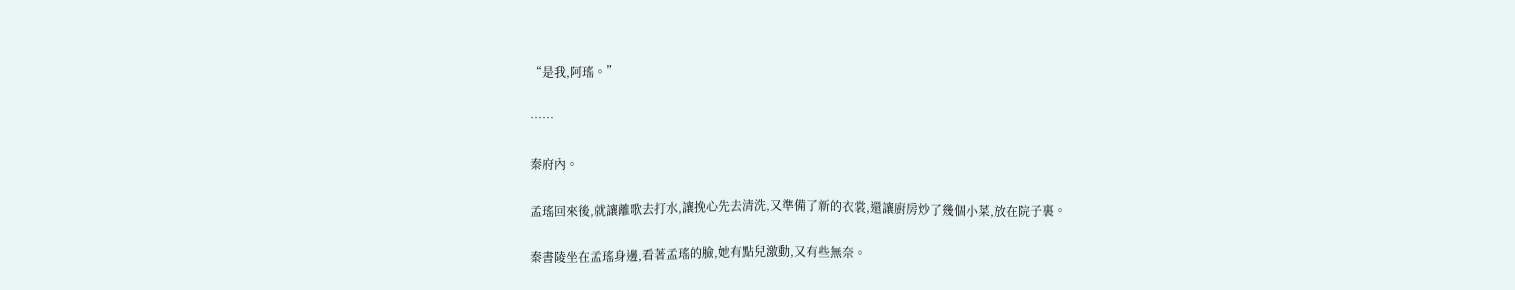“是我,阿瑤。”

……

秦府內。

孟瑤回來後,就讓離歌去打水,讓挽心先去清洗,又準備了新的衣裳,還讓廚房炒了幾個小菜,放在院子裏。

秦書陵坐在孟瑤身邊,看著孟瑤的臉,她有點兒激動,又有些無奈。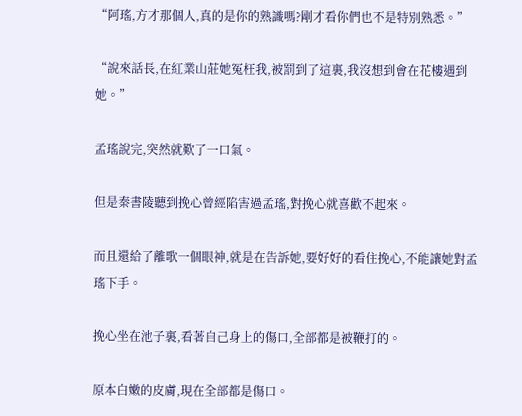“阿瑤,方才那個人,真的是你的熟識嗎?剛才看你們也不是特別熟悉。”

“說來話長,在紅業山莊她冤枉我,被罰到了這裏,我沒想到會在花樓遇到她。”

孟瑤說完,突然就歎了一口氣。

但是秦書陵聽到挽心曾經陷害過孟瑤,對挽心就喜歡不起來。

而且還給了離歌一個眼神,就是在告訴她,要好好的看住挽心,不能讓她對孟瑤下手。

挽心坐在池子裏,看著自己身上的傷口,全部都是被鞭打的。

原本白嫩的皮膚,現在全部都是傷口。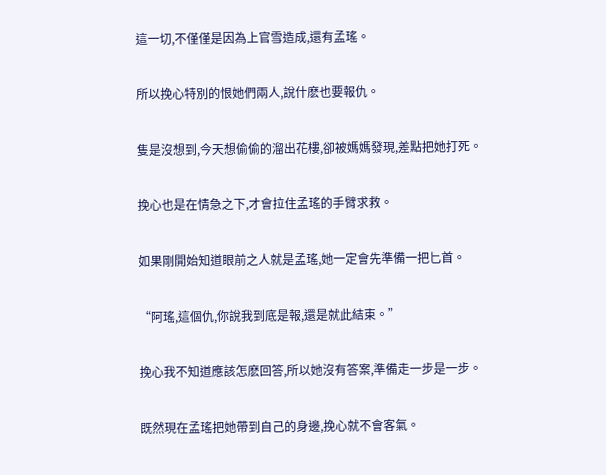這一切,不僅僅是因為上官雪造成,還有孟瑤。

所以挽心特別的恨她們兩人,說什麽也要報仇。

隻是沒想到,今天想偷偷的溜出花樓,卻被媽媽發現,差點把她打死。

挽心也是在情急之下,才會拉住孟瑤的手臂求救。

如果剛開始知道眼前之人就是孟瑤,她一定會先準備一把匕首。

“阿瑤,這個仇,你說我到底是報,還是就此結束。”

挽心我不知道應該怎麽回答,所以她沒有答案,準備走一步是一步。

既然現在孟瑤把她帶到自己的身邊,挽心就不會客氣。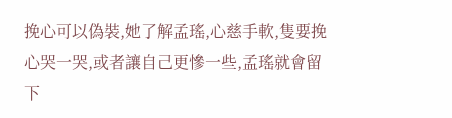挽心可以偽裝,她了解孟瑤,心慈手軟,隻要挽心哭一哭,或者讓自己更慘一些,孟瑤就會留下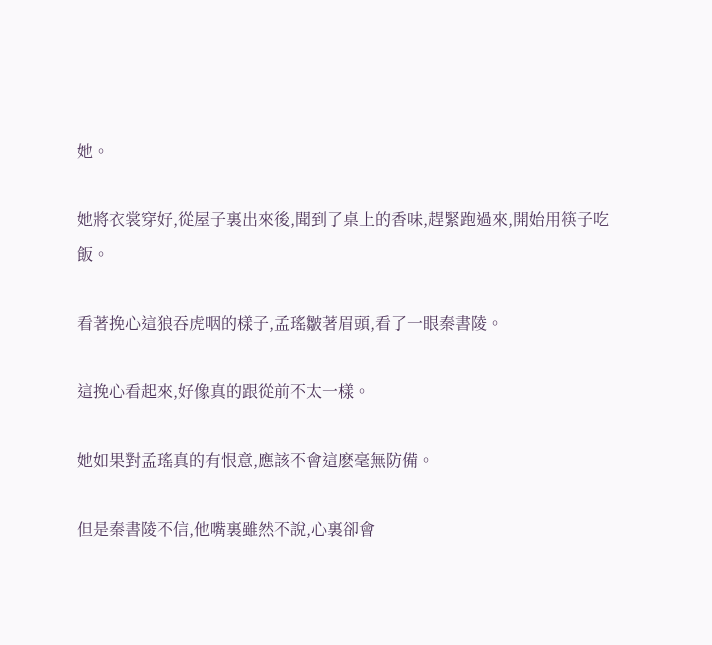她。

她將衣裳穿好,從屋子裏出來後,聞到了桌上的香味,趕緊跑過來,開始用筷子吃飯。

看著挽心這狼吞虎咽的樣子,孟瑤皺著眉頭,看了一眼秦書陵。

這挽心看起來,好像真的跟從前不太一樣。

她如果對孟瑤真的有恨意,應該不會這麽毫無防備。

但是秦書陵不信,他嘴裏雖然不說,心裏卻會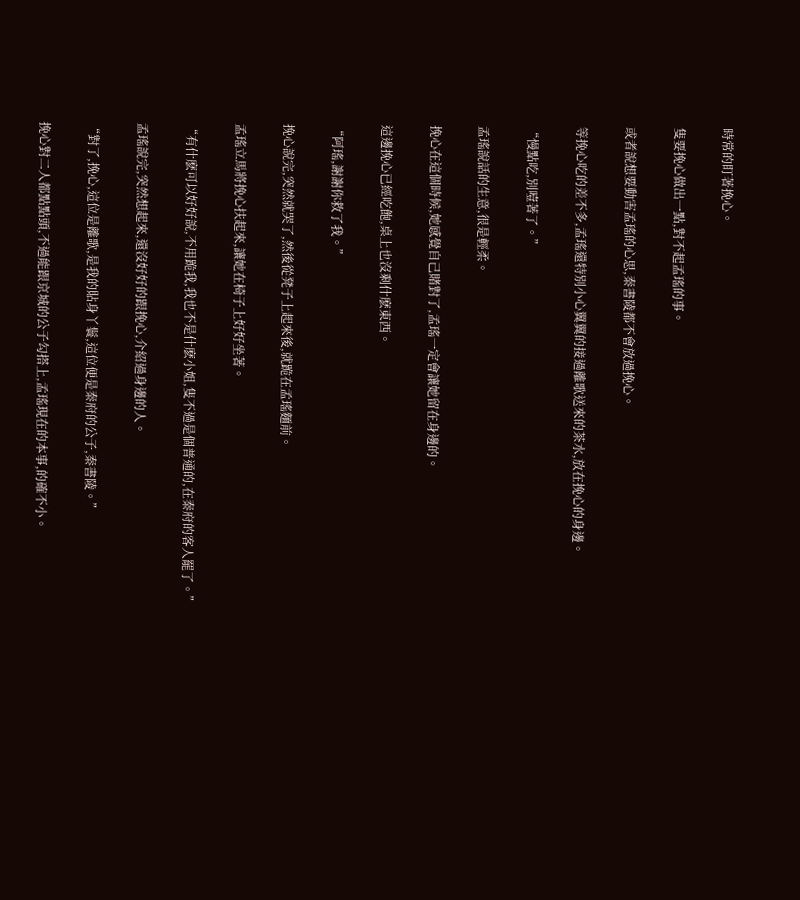時常的盯著挽心。

隻要挽心做出一點,對不起孟瑤的事。

或者說想要動害孟瑤的心思,秦書陵都不會放過挽心。

等挽心吃的差不多,孟瑤還特別小心翼翼的接過離歌送來的茶水,放在挽心的身邊。

“慢點吃,別噎著了。”

孟瑤說話的生意,很是輕柔。

挽心在這個時候,她感覺自己賭對了,孟瑤一定會讓她留在身邊的。

這邊挽心已經吃飽,桌上也沒剩什麽東西。

“阿瑤,謝謝你救了我。”

挽心說完,突然就哭了,然後從凳子上起來後,就跪在孟瑤麵前。

孟瑤立馬將挽心扶起來,讓她在椅子上好好坐著。

“有什麽可以好好說,不用跪我,我也不是什麽小姐,隻不過是個普通的,在秦府的客人罷了。”

孟瑤說完,突然想起來,還沒好好的跟挽心,介紹過身邊的人。

“對了,挽心,這位是離歌,是我的貼身丫鬟,這位便是秦府的公子,秦書陵。”

挽心對二人都點點頭,不過能跟京城的公子勾搭上,孟瑤現在的本事,的確不小。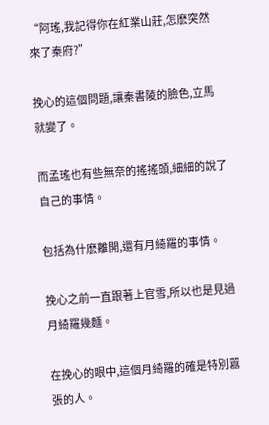“阿瑤,我記得你在紅業山莊,怎麽突然來了秦府?”

挽心的這個問題,讓秦書陵的臉色,立馬就變了。

而孟瑤也有些無奈的搖搖頭,細細的說了自己的事情。

包括為什麽離開,還有月綺羅的事情。

挽心之前一直跟著上官雪,所以也是見過月綺羅幾麵。

在挽心的眼中,這個月綺羅的確是特別囂張的人。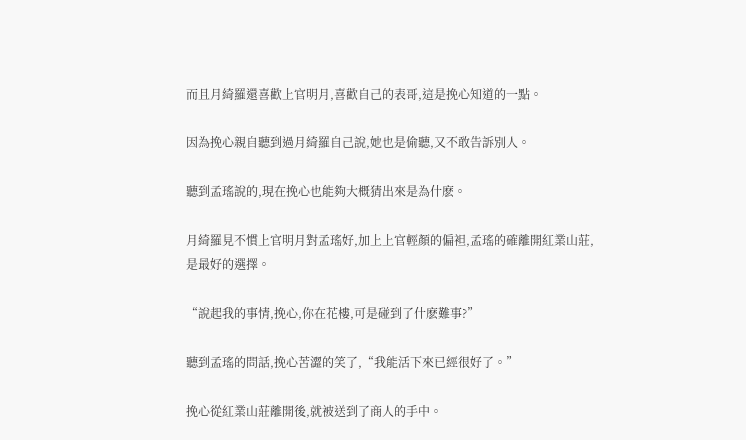而且月綺羅還喜歡上官明月,喜歡自己的表哥,這是挽心知道的一點。

因為挽心親自聽到過月綺羅自己說,她也是偷聽,又不敢告訴別人。

聽到孟瑤說的,現在挽心也能夠大概猜出來是為什麽。

月綺羅見不慣上官明月對孟瑤好,加上上官輕顏的偏袒,孟瑤的確離開紅業山莊,是最好的選擇。

“說起我的事情,挽心,你在花樓,可是碰到了什麽難事?”

聽到孟瑤的問話,挽心苦澀的笑了,“我能活下來已經很好了。”

挽心從紅業山莊離開後,就被送到了商人的手中。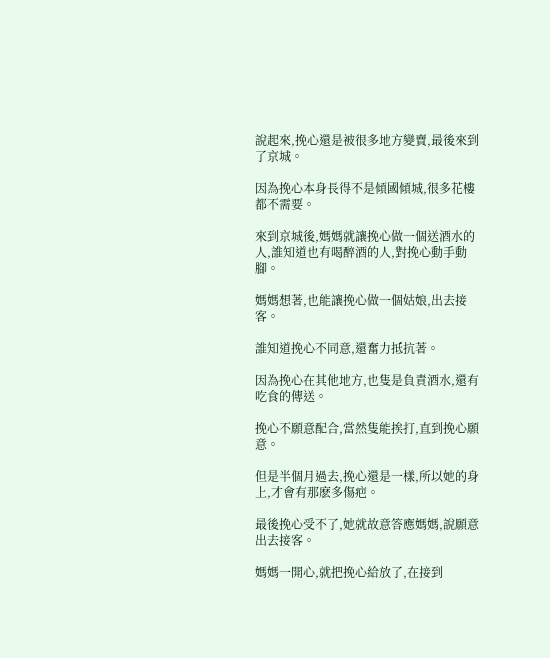說起來,挽心還是被很多地方變賣,最後來到了京城。

因為挽心本身長得不是傾國傾城,很多花樓都不需要。

來到京城後,媽媽就讓挽心做一個送酒水的人,誰知道也有喝醉酒的人,對挽心動手動腳。

媽媽想著,也能讓挽心做一個姑娘,出去接客。

誰知道挽心不同意,還奮力抵抗著。

因為挽心在其他地方,也隻是負責酒水,還有吃食的傳送。

挽心不願意配合,當然隻能挨打,直到挽心願意。

但是半個月過去,挽心還是一樣,所以她的身上,才會有那麽多傷疤。

最後挽心受不了,她就故意答應媽媽,說願意出去接客。

媽媽一開心,就把挽心給放了,在接到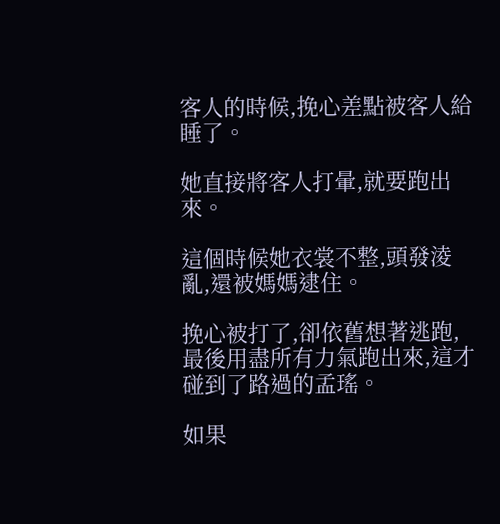客人的時候,挽心差點被客人給睡了。

她直接將客人打暈,就要跑出來。

這個時候她衣裳不整,頭發淩亂,還被媽媽逮住。

挽心被打了,卻依舊想著逃跑,最後用盡所有力氣跑出來,這才碰到了路過的孟瑤。

如果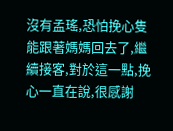沒有孟瑤,恐怕挽心隻能跟著媽媽回去了,繼續接客,對於這一點,挽心一直在說,很感謝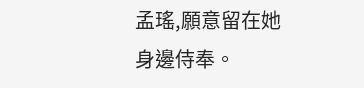孟瑤,願意留在她身邊侍奉。